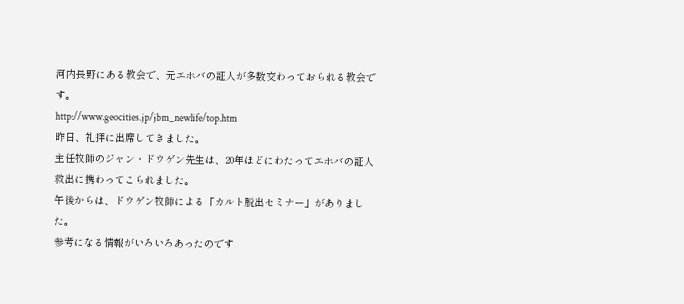河内長野にある教会で、元エホバの証人が多数交わっておられる教会です。
http://www.geocities.jp/jbm_newlife/top.htm
昨日、礼拝に出席してきました。
主任牧師のジャン・ドウゲン先生は、20年ほどにわたってエホバの証人救出に携わってこられました。
午後からは、ドウゲン牧師による「カルト脱出セミナー」がありました。
参考になる情報がいろいろあったのです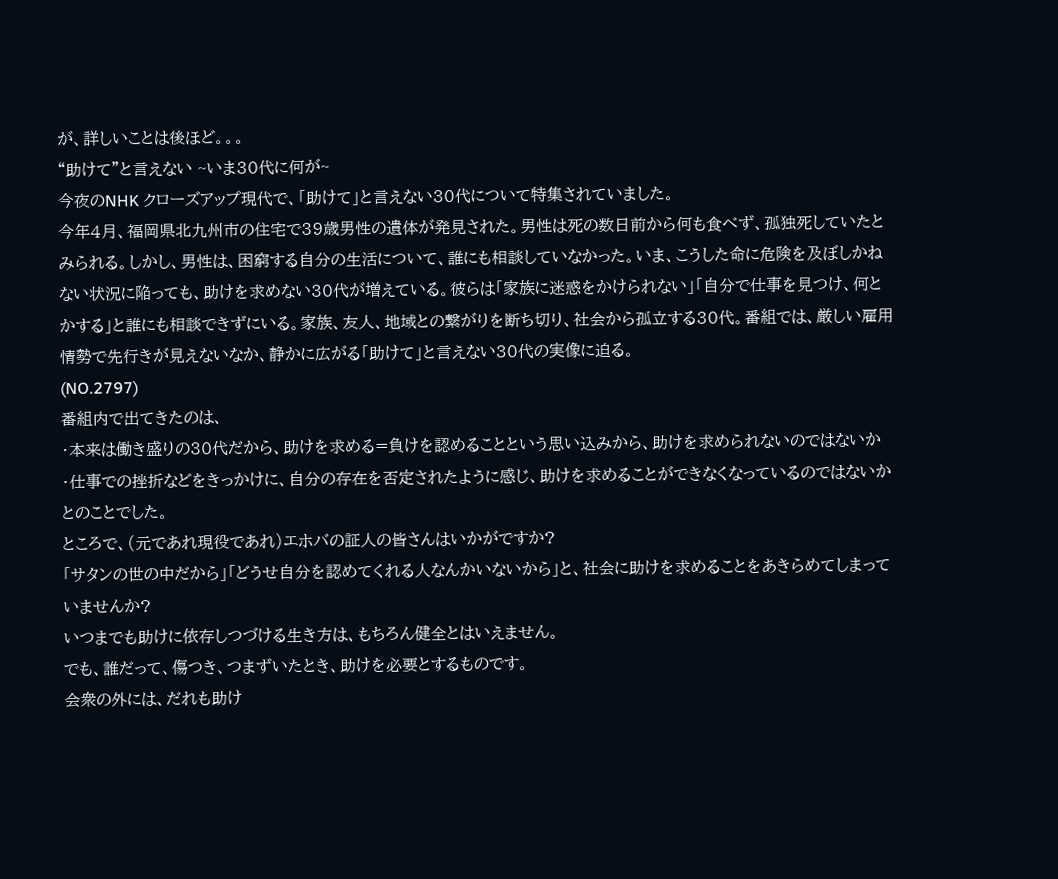が、詳しいことは後ほど。。。
“助けて”と言えない ~いま30代に何が~
今夜のNHK クローズアップ現代で、「助けて」と言えない30代について特集されていました。
今年4月、福岡県北九州市の住宅で39歳男性の遺体が発見された。男性は死の数日前から何も食べず、孤独死していたとみられる。しかし、男性は、困窮する自分の生活について、誰にも相談していなかった。いま、こうした命に危険を及ぼしかねない状況に陥っても、助けを求めない30代が増えている。彼らは「家族に迷惑をかけられない」「自分で仕事を見つけ、何とかする」と誰にも相談できずにいる。家族、友人、地域との繋がりを断ち切り、社会から孤立する30代。番組では、厳しい雇用情勢で先行きが見えないなか、静かに広がる「助けて」と言えない30代の実像に迫る。
(NO.2797)
番組内で出てきたのは、
・本来は働き盛りの30代だから、助けを求める=負けを認めることという思い込みから、助けを求められないのではないか
・仕事での挫折などをきっかけに、自分の存在を否定されたように感じ、助けを求めることができなくなっているのではないか
とのことでした。
ところで、(元であれ現役であれ)エホバの証人の皆さんはいかがですか?
「サタンの世の中だから」「どうせ自分を認めてくれる人なんかいないから」と、社会に助けを求めることをあきらめてしまっていませんか?
いつまでも助けに依存しつづける生き方は、もちろん健全とはいえません。
でも、誰だって、傷つき、つまずいたとき、助けを必要とするものです。
会衆の外には、だれも助け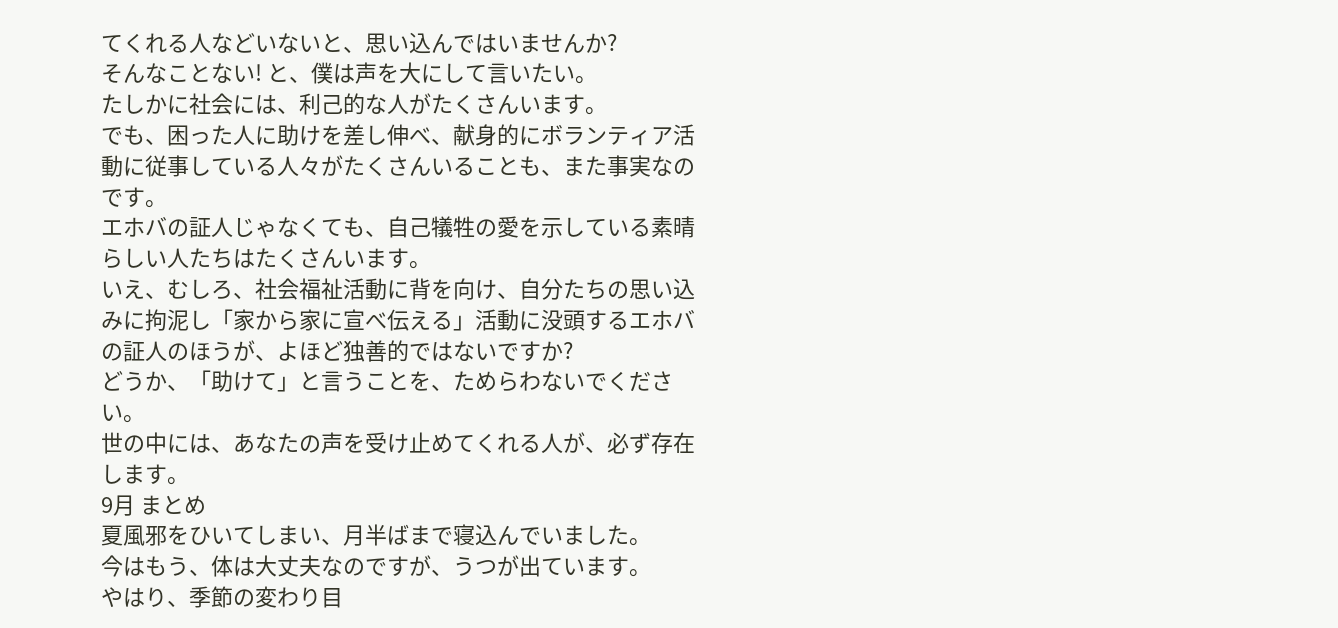てくれる人などいないと、思い込んではいませんか?
そんなことない! と、僕は声を大にして言いたい。
たしかに社会には、利己的な人がたくさんいます。
でも、困った人に助けを差し伸べ、献身的にボランティア活動に従事している人々がたくさんいることも、また事実なのです。
エホバの証人じゃなくても、自己犠牲の愛を示している素晴らしい人たちはたくさんいます。
いえ、むしろ、社会福祉活動に背を向け、自分たちの思い込みに拘泥し「家から家に宣べ伝える」活動に没頭するエホバの証人のほうが、よほど独善的ではないですか?
どうか、「助けて」と言うことを、ためらわないでください。
世の中には、あなたの声を受け止めてくれる人が、必ず存在します。
9月 まとめ
夏風邪をひいてしまい、月半ばまで寝込んでいました。
今はもう、体は大丈夫なのですが、うつが出ています。
やはり、季節の変わり目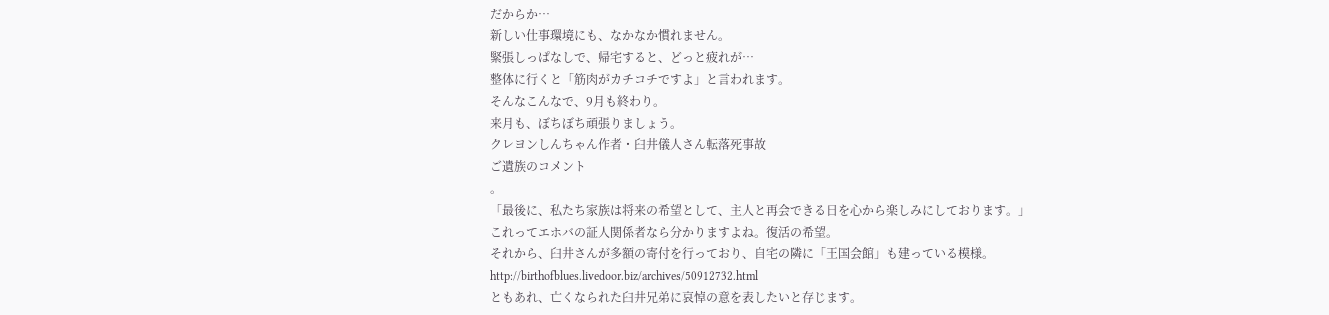だからか…
新しい仕事環境にも、なかなか慣れません。
緊張しっぱなしで、帰宅すると、どっと疲れが…
整体に行くと「筋肉がカチコチですよ」と言われます。
そんなこんなで、9月も終わり。
来月も、ぼちぼち頑張りましょう。
クレヨンしんちゃん作者・臼井儀人さん転落死事故
ご遺族のコメント
。
「最後に、私たち家族は将来の希望として、主人と再会できる日を心から楽しみにしております。」
これってエホバの証人関係者なら分かりますよね。復活の希望。
それから、臼井さんが多額の寄付を行っており、自宅の隣に「王国会館」も建っている模様。
http://birthofblues.livedoor.biz/archives/50912732.html
ともあれ、亡くなられた臼井兄弟に哀悼の意を表したいと存じます。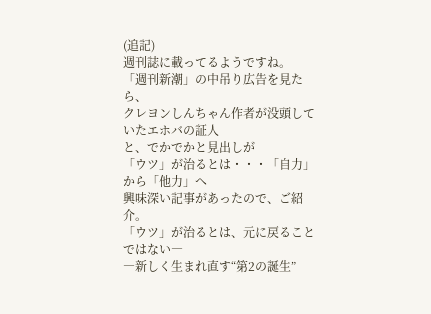(追記)
週刊誌に載ってるようですね。
「週刊新潮」の中吊り広告を見たら、
クレヨンしんちゃん作者が没頭していたエホバの証人
と、でかでかと見出しが
「ウツ」が治るとは・・・「自力」から「他力」へ
興味深い記事があったので、ご紹介。
「ウツ」が治るとは、元に戻ることではない―
―新しく生まれ直す“第2の誕生”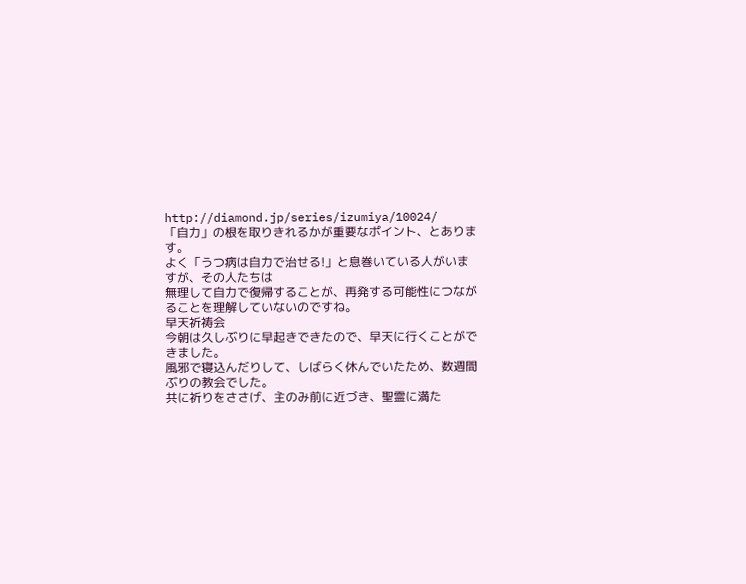http://diamond.jp/series/izumiya/10024/
「自力」の根を取りきれるかが重要なポイント、とあります。
よく「うつ病は自力で治せる!」と息巻いている人がいますが、その人たちは
無理して自力で復帰することが、再発する可能性につながることを理解していないのですね。
早天祈祷会
今朝は久しぶりに早起きできたので、早天に行くことができました。
風邪で寝込んだりして、しばらく休んでいたため、数週間ぶりの教会でした。
共に祈りをささげ、主のみ前に近づき、聖霊に満た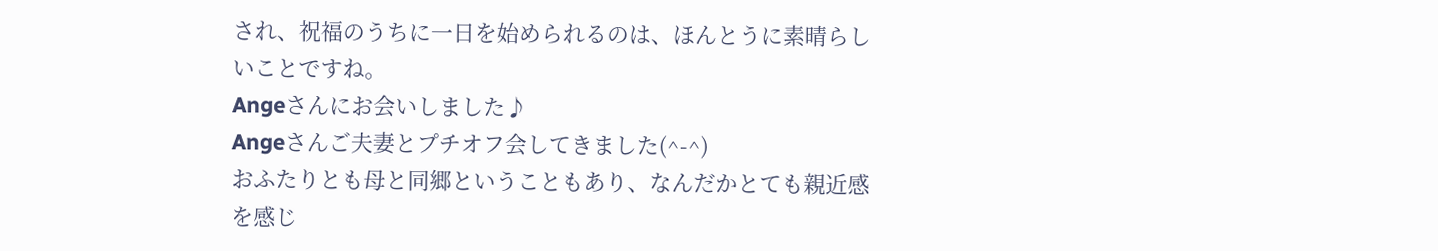され、祝福のうちに一日を始められるのは、ほんとうに素晴らしいことですね。
Angeさんにお会いしました♪
Angeさんご夫妻とプチオフ会してきました(^-^)
おふたりとも母と同郷ということもあり、なんだかとても親近感を感じ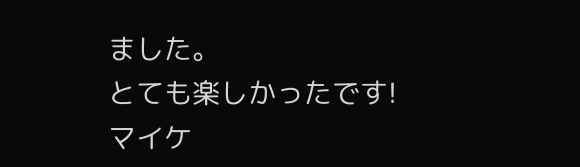ました。
とても楽しかったです!
マイケ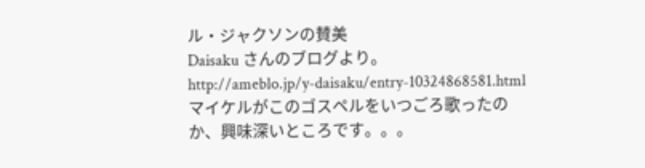ル・ジャクソンの賛美
Daisaku さんのブログより。
http://ameblo.jp/y-daisaku/entry-10324868581.html
マイケルがこのゴスペルをいつごろ歌ったのか、興味深いところです。。。